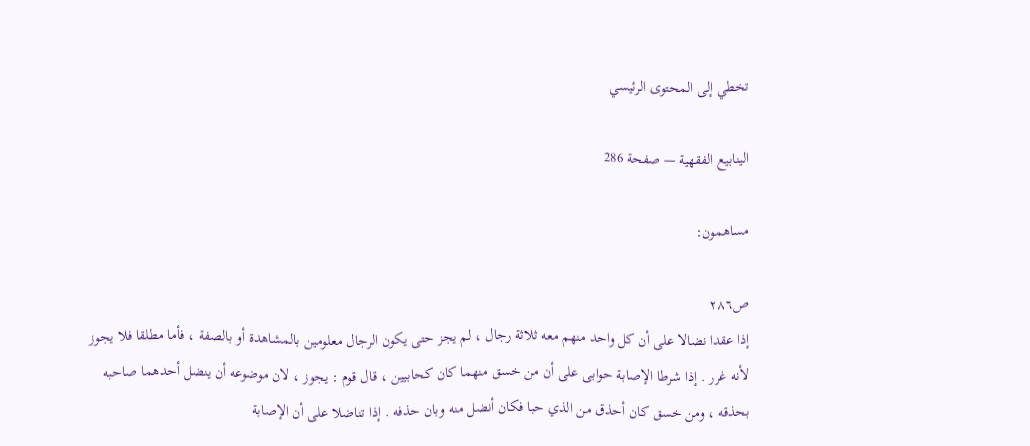تخطي إلى المحتوى الرئيسي

الينابيع الفقهية — صفحة 286

مساهمون:

ص٢٨٦
إذا عقدا نضالا على أن كل واحد منهم معه ثلاثة رجال ، لم يجز حتى يكون الرجال معلومين بالمشاهدة أو بالصفة ، فأما مطلقا فلا يجوز لأنه غرر . إذا شرطا الإصابة حوابى على أن من خسق منهما كان كحابيين ، قال قوم : يجوز ، لان موضوعه أن ينضل أحدهما صاحبه بحذقه ، ومن خسق كان أحذق من الذي حبا فكان أنضل منه وبان حذفه . إذا تناضلا على أن الإصابة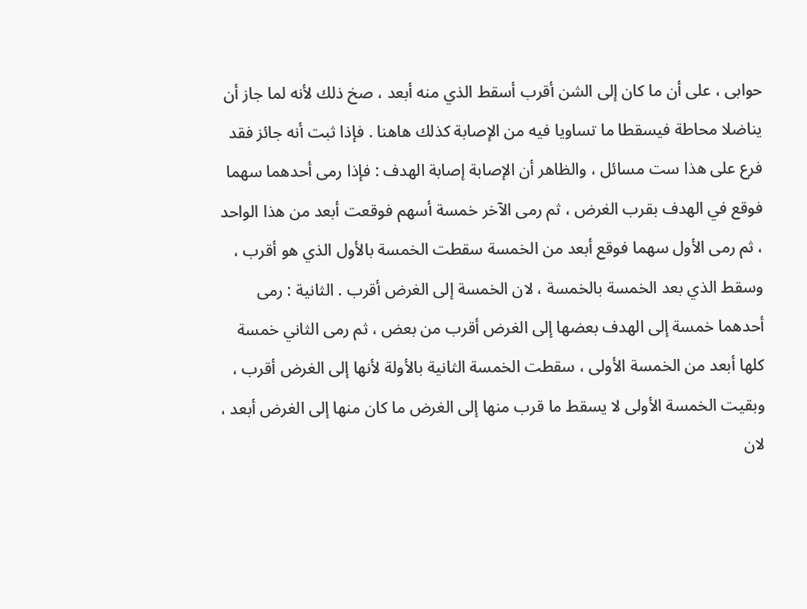حوابى ، على أن ما كان إلى الشن أقرب أسقط الذي منه أبعد ، صخ ذلك لأنه لما جاز أن يناضلا محاطة فيسقطا ما تساويا فيه من الإصابة كذلك هاهنا . فإذا ثبت أنه جائز فقد فرع على هذا ست مسائل ، والظاهر أن الإصابة إصابة الهدف : فإذا رمى أحدهما سهما فوقع في الهدف بقرب الغرض ، ثم رمى الآخر خمسة أسهم فوقعت أبعد من هذا الواحد ، ثم رمى الأول سهما فوقع أبعد من الخمسة سقطت الخمسة بالأول الذي هو أقرب ، وسقط الذي بعد الخمسة بالخمسة ، لان الخمسة إلى الغرض أقرب . الثانية : رمى أحدهما خمسة إلى الهدف بعضها إلى الغرض أقرب من بعض ، ثم رمى الثاني خمسة كلها أبعد من الخمسة الأولى ، سقطت الخمسة الثانية بالأولة لأنها إلى الغرض أقرب ، وبقيت الخمسة الأولى لا يسقط ما قرب منها إلى الغرض ما كان منها إلى الغرض أبعد ، لان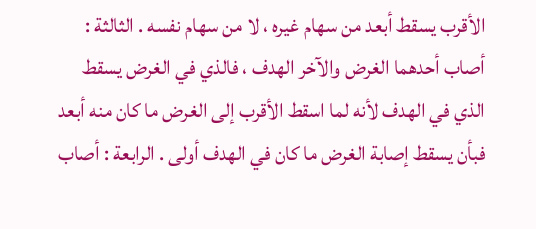الأقرب يسقط أبعد من سهام غيره ، لا من سهام نفسه . الثالثة : أصاب أحدهما الغرض والآخر الهدف ، فالذي في الغرض يسقط الذي في الهدف لأنه لما اسقط الأقرب إلى الغرض ما كان منه أبعد فبأن يسقط إصابة الغرض ما كان في الهدف أولى . الرابعة : أصاب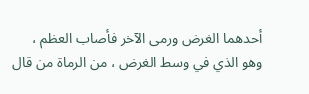أحدهما الغرض ورمى الآخر فأصاب العظم ، وهو الذي في وسط الغرض ، من الرماة من قال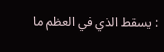: يسقط الذي في العظم ما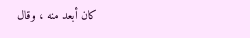كان أبعد منه ، وقال